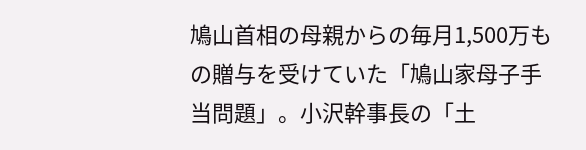鳩山首相の母親からの毎月1,500万もの贈与を受けていた「鳩山家母子手当問題」。小沢幹事長の「土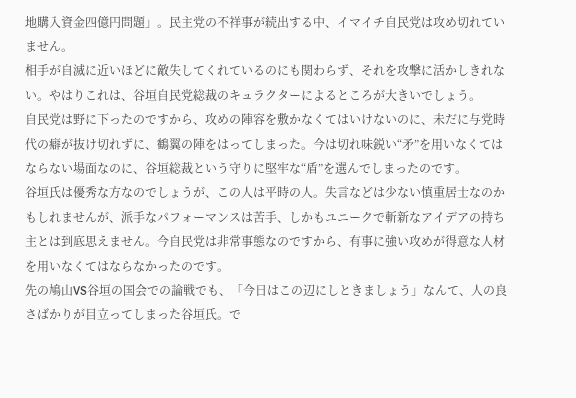地購入資金四億円問題」。民主党の不祥事が続出する中、イマイチ自民党は攻め切れていません。
相手が自滅に近いほどに敵失してくれているのにも関わらず、それを攻撃に活かしきれない。やはりこれは、谷垣自民党総裁のキュラクターによるところが大きいでしょう。
自民党は野に下ったのですから、攻めの陣容を敷かなくてはいけないのに、未だに与党時代の癖が抜け切れずに、鶴翼の陣をはってしまった。今は切れ味鋭い“矛”を用いなくてはならない場面なのに、谷垣総裁という守りに堅牢な“盾”を選んでしまったのです。
谷垣氏は優秀な方なのでしょうが、この人は平時の人。失言などは少ない慎重居士なのかもしれませんが、派手なパフォーマンスは苦手、しかもユニークで斬新なアイデアの持ち主とは到底思えません。今自民党は非常事態なのですから、有事に強い攻めが得意な人材を用いなくてはならなかったのです。
先の鳩山VS谷垣の国会での論戦でも、「今日はこの辺にしときましょう」なんて、人の良さばかりが目立ってしまった谷垣氏。で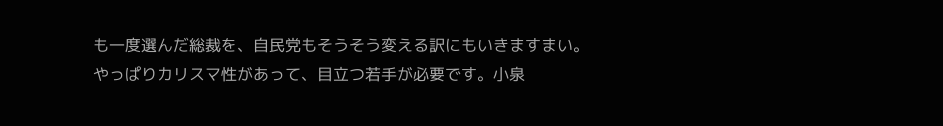も一度選んだ総裁を、自民党もそうそう変える訳にもいきますまい。
やっぱりカリスマ性があって、目立つ若手が必要です。小泉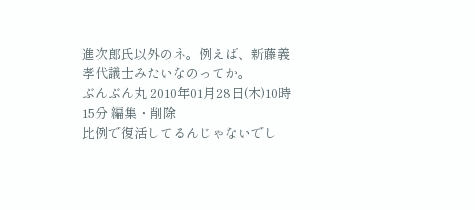進次郎氏以外のネ。例えば、新藤義孝代議士みたいなのってか。
ぶんぶん丸 2010年01月28日(木)10時15分 編集・削除
比例で復活してるんじゃないでし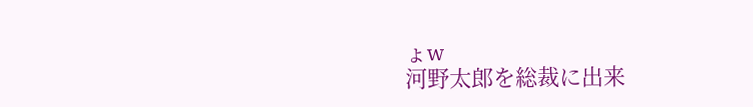ょw
河野太郎を総裁に出来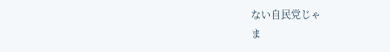ない自民党じゃ
ま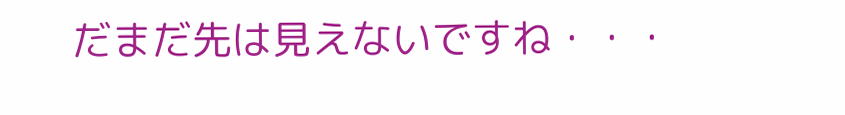だまだ先は見えないですね・・・